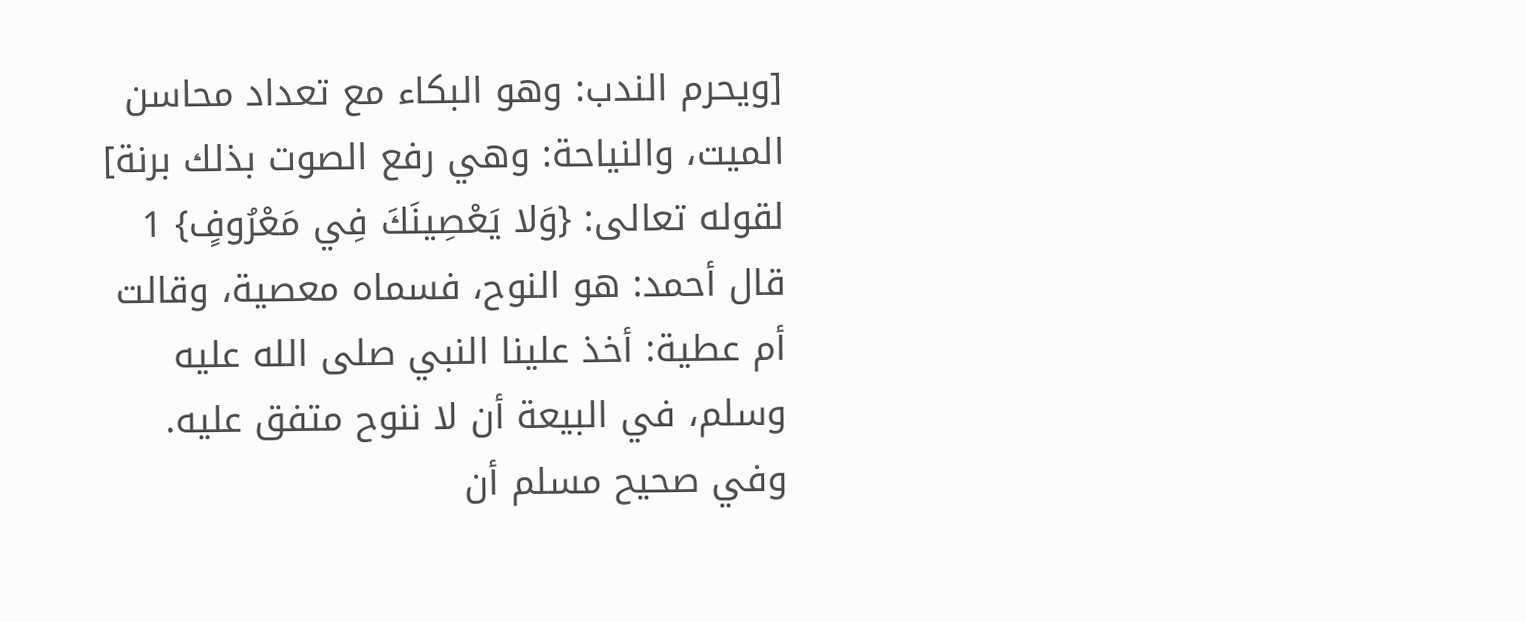[ويحرم الندب: وهو البكاء مع تعداد محاسن الميت، والنياحة: وهي رفع الصوت بذلك برنة] لقوله تعالى: {وَلا يَعْصِينَكَ فِي مَعْرُوفٍ} 1 قال أحمد: هو النوح، فسماه معصية، وقالت أم عطية: أخذ علينا النبي صلى الله عليه وسلم، في البيعة أن لا ننوح متفق عليه. وفي صحيح مسلم أن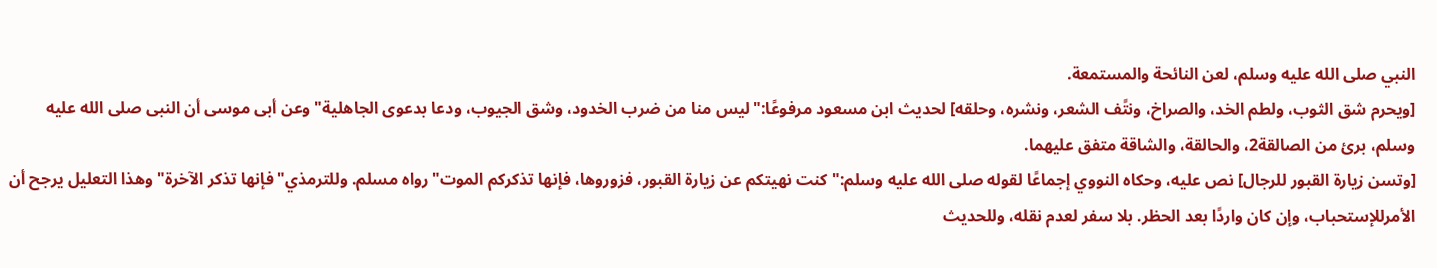النبي صلى الله عليه وسلم، لعن النائحة والمستمعة.
[ويحرم شق الثوب، ولطم الخد، والصراخ، ونتًف الشعر، ونشره، وحلقه] لحديث ابن مسعود مرفوعًا:"ليس منا من ضرب الخدود، وشق الجيوب، ودعا بدعوى الجاهلية"وعن أبى موسى أن النبى صلى الله عليه وسلم، برئ من الصالقة2، والحالقة، والشاقة متفق عليهما.
[وتسن زيارة القبور للرجال] نص عليه، وحكاه النووي إجماعًا لقوله صلى الله عليه وسلم:"كنت نهيتكم عن زيارة القبور، فزوروها، فإنها تذكركم الموت"رواه مسلم. وللترمذي"فإنها تذكر الآخرة"وهذا التعليل يرجح أن الأمرللإستحباب، وإن كان واردًا بعد الحظر. بلا سفر لعدم نقله، وللحديث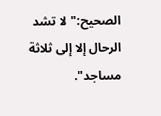الصحيح:"لا تشد الرحال إلا إلى ثلاثة مساجد".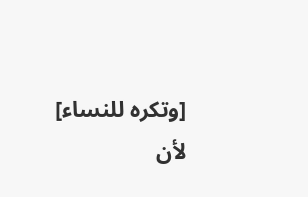[وتكره للنساء] لأن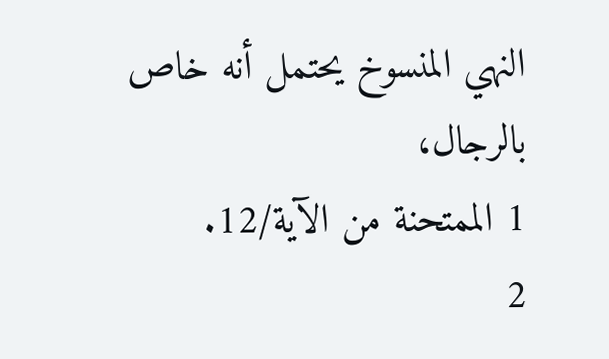النهي المنسوخ يحتمل أنه خاص بالرجال،
1 الممتحنة من الآية/12.
2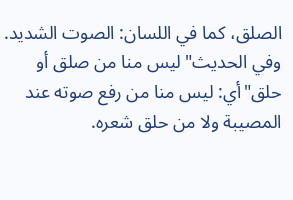الصلق، كما في اللسان: الصوت الشديد. وفي الحديث"ليس منا من صلق أو حلق"أي: ليس منا من رفع صوته عند المصيبة ولا من حلق شعره.